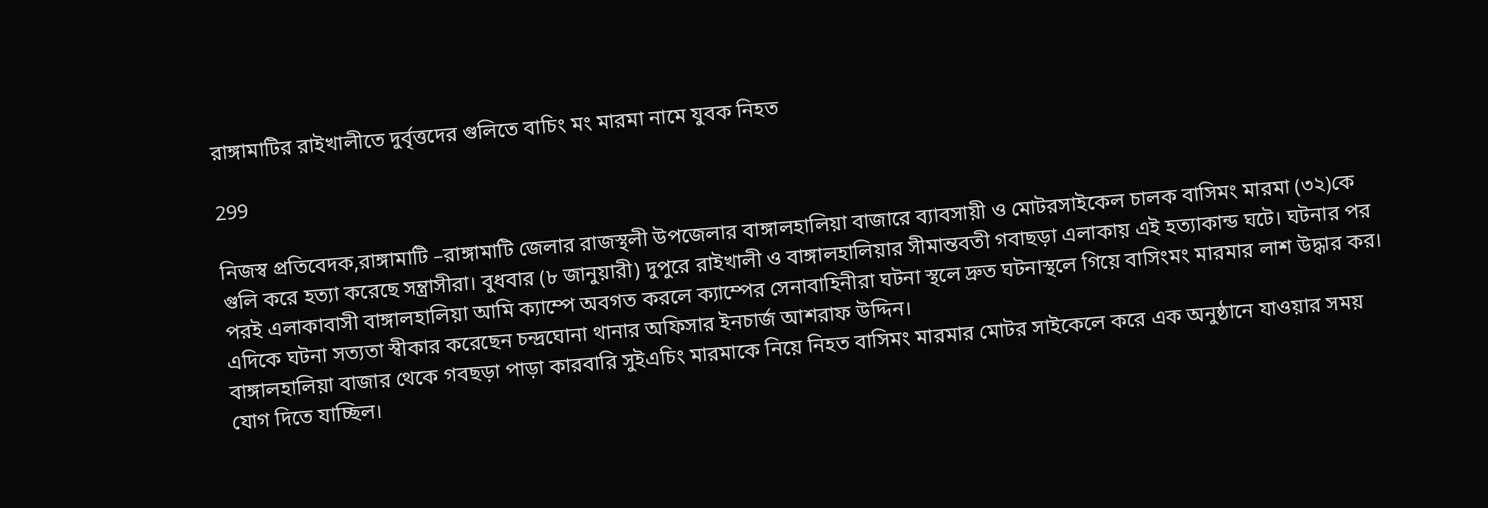রাঙ্গামাটির রাইখালীতে দুর্বৃত্তদের গুলিতে বাচিং মং মারমা নামে যুবক নিহত

299

নিজস্ব প্রতিবেদক,রাঙ্গামাটি –রাঙ্গামাটি জেলার রাজস্থলী উপজেলার বাঙ্গালহালিয়া বাজারে ব্যাবসায়ী ও মোটরসাইকেল চালক বাসিমং মারমা (৩২)কে গুলি করে হত্যা করেছে সন্ত্রাসীরা। বুধবার (৮ জানুয়ারী) দুপুরে রাইখালী ও বাঙ্গালহালিয়ার সীমান্তবতী গবাছড়া এলাকায় এই হত্যাকান্ড ঘটে। ঘটনার পর পরই এলাকাবাসী বাঙ্গালহালিয়া আমি ক্যাম্পে অবগত করলে ক্যাম্পের সেনাবাহিনীরা ঘটনা স্থলে দ্রুত ঘটনাস্থলে গিয়ে বাসিংমং মারমার লাশ উদ্ধার কর। এদিকে ঘটনা সত্যতা স্বীকার করেছেন চন্দ্রঘোনা থানার অফিসার ইনচার্জ আশরাফ উদ্দিন।
বাঙ্গালহালিয়া বাজার থেকে গবছড়া পাড়া কারবারি সুইএচিং মারমাকে নিয়ে নিহত বাসিমং মারমার মোটর সাইকেলে করে এক অনুষ্ঠানে যাওয়ার সময় যোগ দিতে যাচ্ছিল।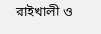রাইখালী ও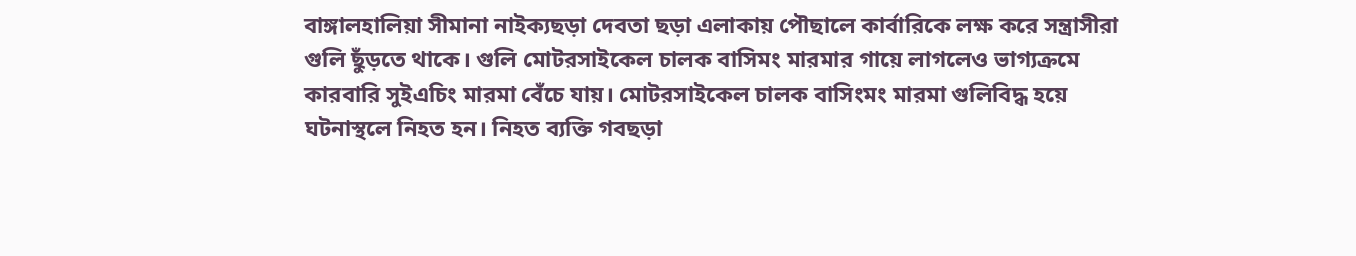বাঙ্গালহালিয়া সীমানা নাইক্যছড়া দেবতা ছড়া এলাকায় পৌছালে কার্বারিকে লক্ষ করে সন্ত্রাসীরা গুলি ছুঁড়তে থাকে। গুলি মোটরসাইকেল চালক বাসিমং মারমার গায়ে লাগলেও ভাগ্যক্রমে কারবারি সুইএচিং মারমা বেঁচে যায়। মোটরসাইকেল চালক বাসিংমং মারমা গুলিবিদ্ধ হয়ে ঘটনাস্থলে নিহত হন। নিহত ব্যক্তি গবছড়া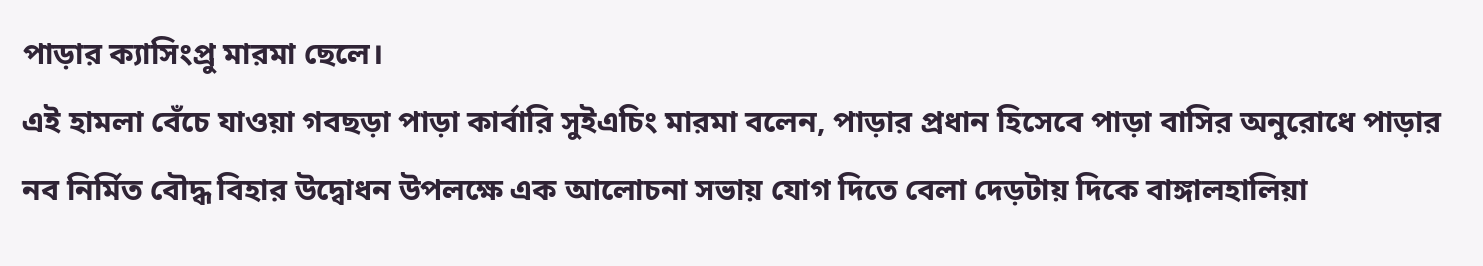পাড়ার ক্যাসিংপ্রু মারমা ছেলে।
এই হামলা বেঁচে যাওয়া গবছড়া পাড়া কার্বারি সুইএচিং মারমা বলেন, পাড়ার প্রধান হিসেবে পাড়া বাসির অনুরোধে পাড়ার নব নির্মিত বৌদ্ধ বিহার উদ্বোধন উপলক্ষে এক আলোচনা সভায় যোগ দিতে বেলা দেড়টায় দিকে বাঙ্গালহালিয়া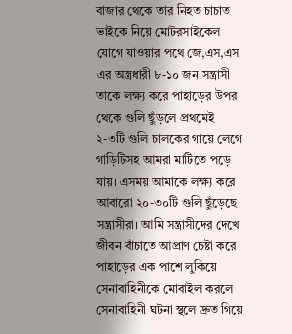বাজার থেকে তার নিহত চাচাত ভাইকে নিয়ে মোটরসাইকেল যোগে যাওয়ার পথে জে,এস,এস এর অস্ত্রধারী ৮-১০ জন সন্ত্রাসী তাকে লক্ষ্য করে পাহাড়ের উপর থেকে গুলি ছুঁড়লে প্রথমেই ২-৩টি গুলি চালকের গায়ে লেগে গাড়িটিসহ আমরা মাটিতে পড়ে যায়। এসময় আমাকে লক্ষ্য করে আবারো ২০-৩০টি গুলি ছুঁড়েছে সন্ত্রাসীরা। আমি সন্ত্রাসীদের দেখে জীবন বাঁচাতে আপ্রাণ চেষ্টা করে পাহাড়ের এক পাশে লুকিয়ে সেনাবাহিনীকে মোবাইল করলে সেনাবাহিনী ঘটনা স্থলে দ্রুত গিয়ে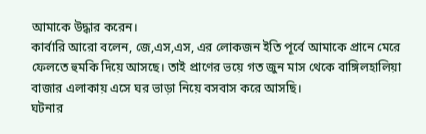আমাকে উদ্ধার করেন।
কার্বারি আরো বলেন, জে,এস,এস, এর লোকজন ইতি পূর্বে আমাকে প্রানে মেরে ফেলতে হুমকি দিয়ে আসছে। তাই প্রাণের ভয়ে গত জুন মাস থেকে বাঙ্গিলহালিয়া বাজার এলাকায় এসে ঘর ভাড়া নিয়ে বসবাস করে আসছি।
ঘটনার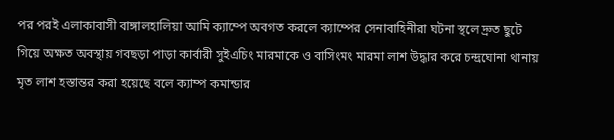পর পরই এলাকাবাসী বাঙ্গালহালিয়া আমি ক্যাম্পে অবগত করলে ক্যাম্পের সেনাবাহিনীরা ঘটনা স্থলে দ্রুত ছুটে গিয়ে অক্ষত অবস্থায় গবছড়া পাড়া কার্বারী সুইএচিং মারমাকে ও বাসিংমং মারমা লাশ উদ্ধার করে চন্দ্রঘোনা থানায় মৃত লাশ হস্তান্তর করা হয়েছে বলে ক্যাম্প কমান্ডার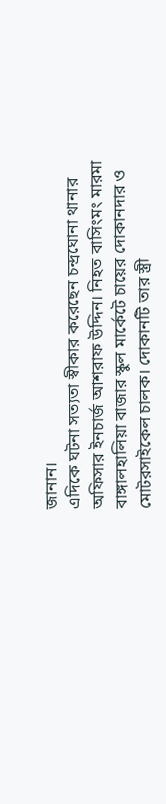জানান।
এদিকে ঘটনা সত্যতা স্বীকার করেছেন চন্দ্রঘোনা থানার অফিসার ইনচার্জ আশরাফ উদ্দিন। নিহত বাসিংমং মারমা বাঙ্গালহালিয়া বাজার স্কুল মার্কেটে চায়ের দোকানদার ও মোটরসাইকেল চালক। দোকানটি তার স্ত্রী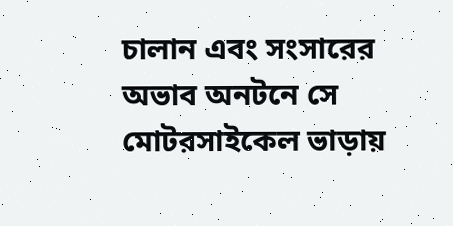চালান এবং সংসারের অভাব অনটনে সে মোটরসাইকেল ভাড়ায়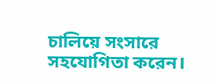চালিয়ে সংসারে সহযোগিতা করেন।